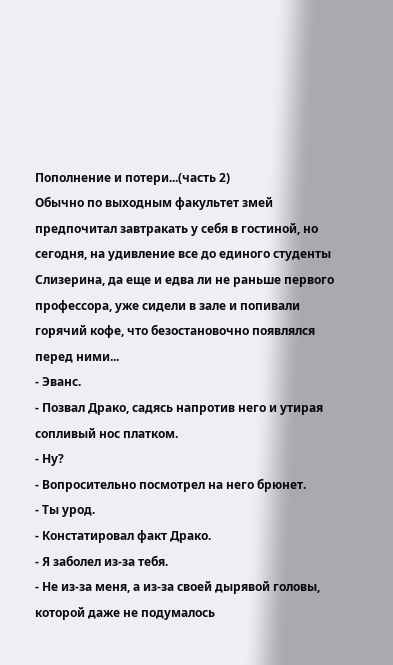Пополнение и потери...(часть 2)
Обычно по выходным факультет змей предпочитал завтракать у себя в гостиной, но сегодня, на удивление все до единого студенты Слизерина, да еще и едва ли не раньше первого профессора, уже сидели в зале и попивали горячий кофе, что безостановочно появлялся перед ними...
- Эванс.
- Позвал Драко, садясь напротив него и утирая сопливый нос платком.
- Ну?
- Вопросительно посмотрел на него брюнет.
- Ты урод.
- Констатировал факт Драко.
- Я заболел из-за тебя.
- Не из-за меня, а из-за своей дырявой головы, которой даже не подумалось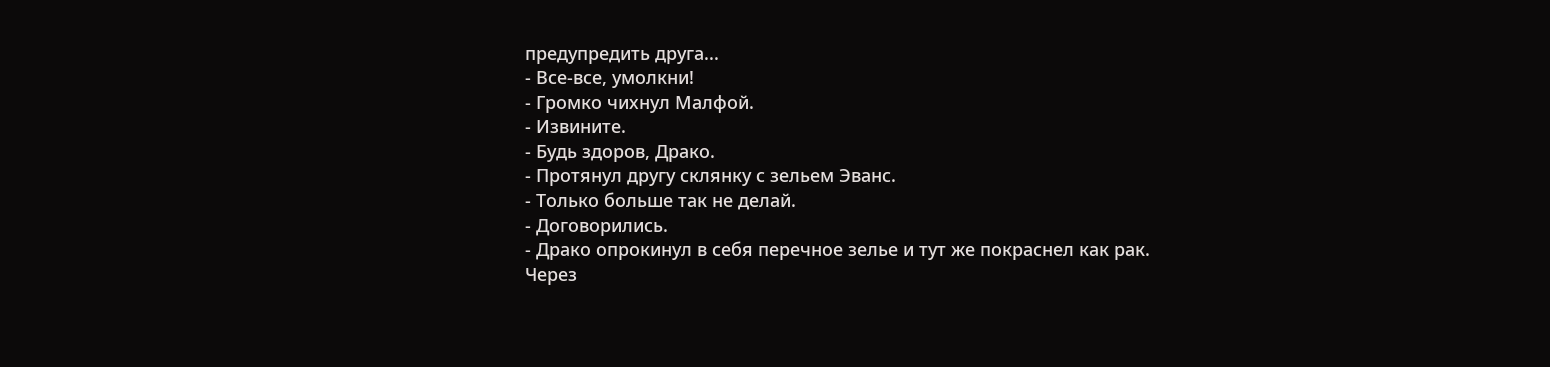предупредить друга...
- Все-все, умолкни!
- Громко чихнул Малфой.
- Извините.
- Будь здоров, Драко.
- Протянул другу склянку с зельем Эванс.
- Только больше так не делай.
- Договорились.
- Драко опрокинул в себя перечное зелье и тут же покраснел как рак.
Через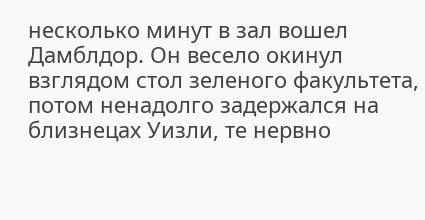несколько минут в зал вошел Дамблдор. Он весело окинул взглядом стол зеленого факультета, потом ненадолго задержался на близнецах Уизли, те нервно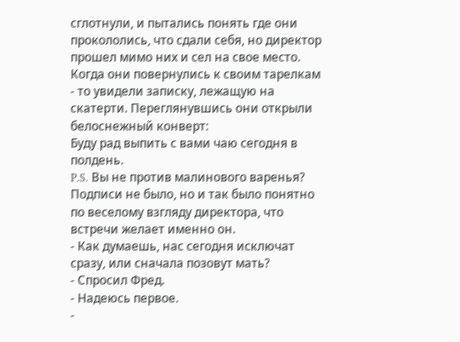сглотнули, и пытались понять где они прокололись, что сдали себя, но директор прошел мимо них и сел на свое место. Когда они повернулись к своим тарелкам - то увидели записку, лежащую на скатерти. Переглянувшись они открыли белоснежный конверт:
Буду рад выпить с вами чаю сегодня в полдень.
P.S. Вы не против малинового варенья?
Подписи не было, но и так было понятно по веселому взгляду директора, что встречи желает именно он.
- Как думаешь, нас сегодня исключат сразу, или сначала позовут мать?
- Спросил Фред.
- Надеюсь первое.
-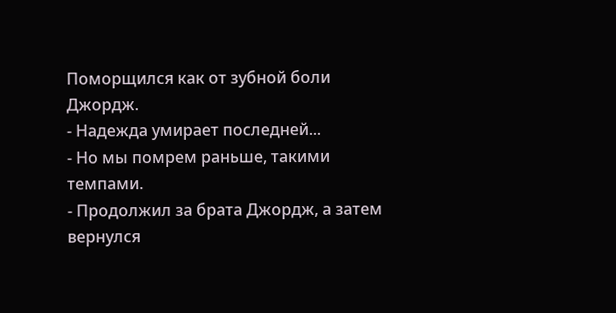Поморщился как от зубной боли Джордж.
- Надежда умирает последней...
- Но мы помрем раньше, такими темпами.
- Продолжил за брата Джордж, а затем вернулся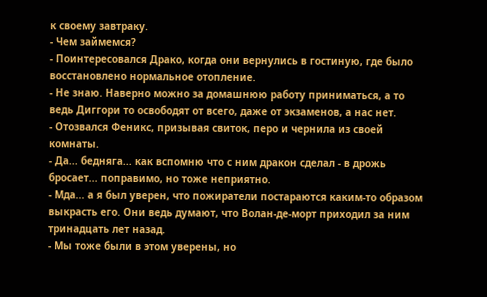к своему завтраку.
- Чем займемся?
- Поинтересовался Драко, когда они вернулись в гостиную, где было восстановлено нормальное отопление.
- Не знаю. Наверно можно за домашнюю работу приниматься, а то ведь Диггори то освободят от всего, даже от экзаменов, а нас нет.
- Отозвался Феникс, призывая свиток, перо и чернила из своей комнаты.
- Да... бедняга... как вспомню что с ним дракон сделал - в дрожь бросает... поправимо, но тоже неприятно.
- Мда... а я был уверен, что пожиратели постараются каким-то образом выкрасть его. Они ведь думают, что Волан-де-морт приходил за ним тринадцать лет назад.
- Мы тоже были в этом уверены, но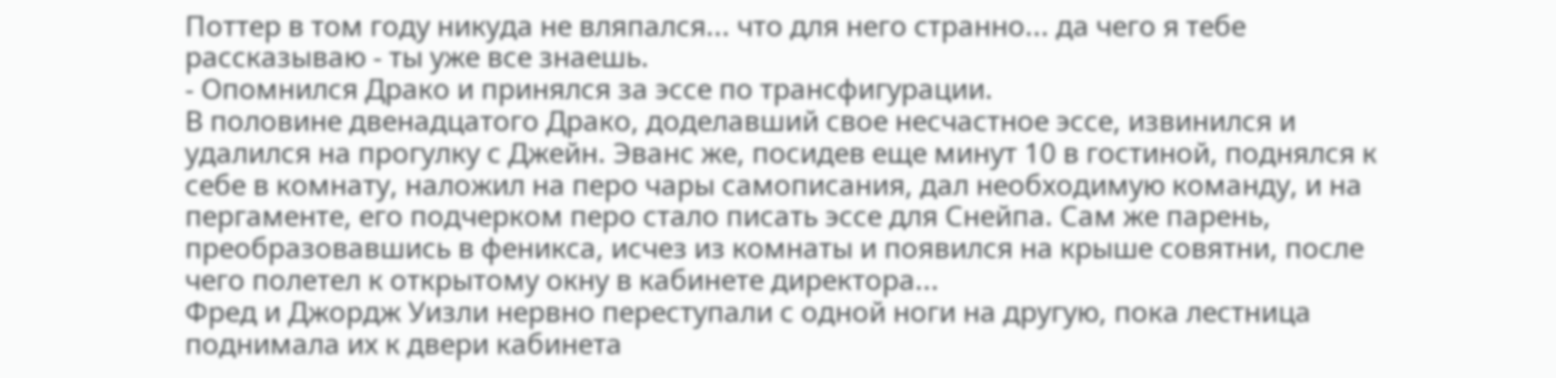Поттер в том году никуда не вляпался... что для него странно... да чего я тебе рассказываю - ты уже все знаешь.
- Опомнился Драко и принялся за эссе по трансфигурации.
В половине двенадцатого Драко, доделавший свое несчастное эссе, извинился и удалился на прогулку с Джейн. Эванс же, посидев еще минут 10 в гостиной, поднялся к себе в комнату, наложил на перо чары самописания, дал необходимую команду, и на пергаменте, его подчерком перо стало писать эссе для Снейпа. Сам же парень, преобразовавшись в феникса, исчез из комнаты и появился на крыше совятни, после чего полетел к открытому окну в кабинете директора...
Фред и Джордж Уизли нервно переступали с одной ноги на другую, пока лестница поднимала их к двери кабинета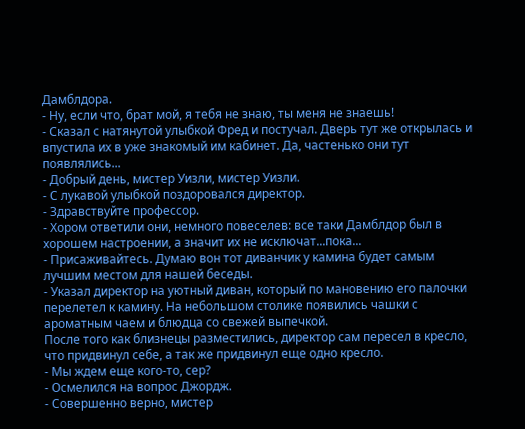Дамблдора.
- Ну, если что, брат мой, я тебя не знаю, ты меня не знаешь!
- Сказал с натянутой улыбкой Фред и постучал. Дверь тут же открылась и впустила их в уже знакомый им кабинет. Да, частенько они тут появлялись...
- Добрый день, мистер Уизли, мистер Уизли.
- С лукавой улыбкой поздоровался директор.
- Здравствуйте профессор.
- Хором ответили они, немного повеселев: все таки Дамблдор был в хорошем настроении, а значит их не исключат...пока...
- Присаживайтесь. Думаю вон тот диванчик у камина будет самым лучшим местом для нашей беседы.
- Указал директор на уютный диван, который по мановению его палочки перелетел к камину. На небольшом столике появились чашки с ароматным чаем и блюдца со свежей выпечкой.
После того как близнецы разместились, директор сам пересел в кресло, что придвинул себе, а так же придвинул еще одно кресло.
- Мы ждем еще кого-то, сер?
- Осмелился на вопрос Джордж.
- Совершенно верно, мистер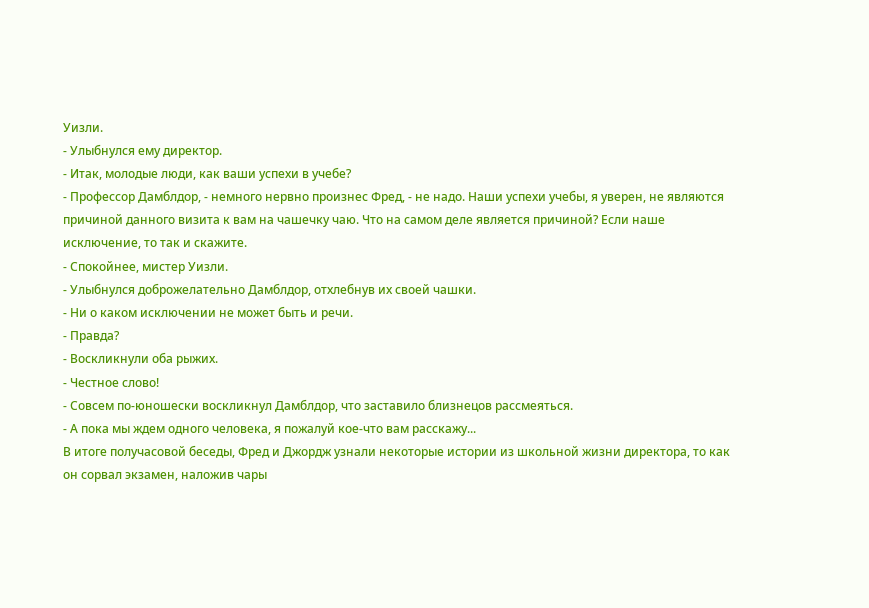Уизли.
- Улыбнулся ему директор.
- Итак, молодые люди, как ваши успехи в учебе?
- Профессор Дамблдор, - немного нервно произнес Фред, - не надо. Наши успехи учебы, я уверен, не являются причиной данного визита к вам на чашечку чаю. Что на самом деле является причиной? Если наше исключение, то так и скажите.
- Спокойнее, мистер Уизли.
- Улыбнулся доброжелательно Дамблдор, отхлебнув их своей чашки.
- Ни о каком исключении не может быть и речи.
- Правда?
- Воскликнули оба рыжих.
- Честное слово!
- Совсем по-юношески воскликнул Дамблдор, что заставило близнецов рассмеяться.
- А пока мы ждем одного человека, я пожалуй кое-что вам расскажу...
В итоге получасовой беседы, Фред и Джордж узнали некоторые истории из школьной жизни директора, то как он сорвал экзамен, наложив чары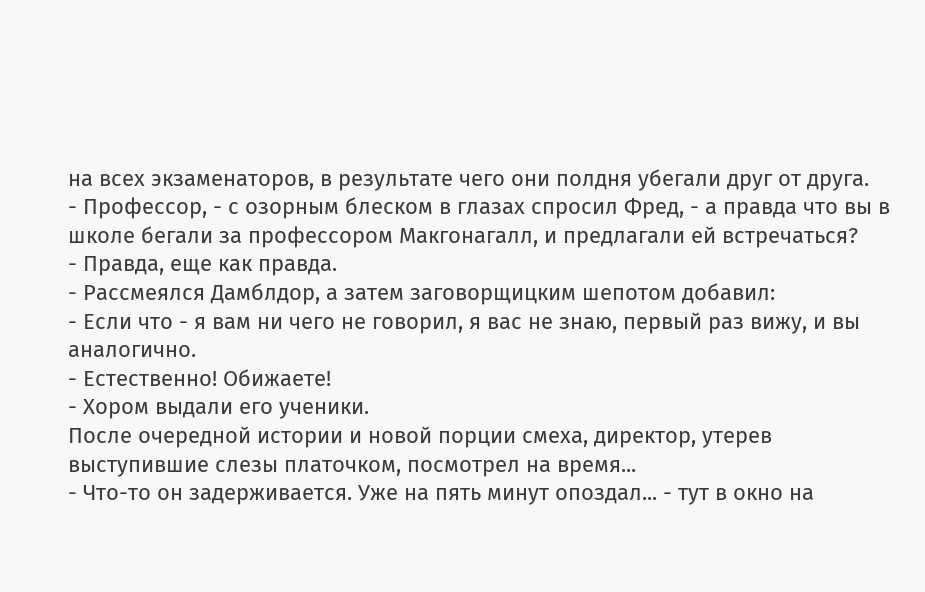на всех экзаменаторов, в результате чего они полдня убегали друг от друга.
- Профессор, - с озорным блеском в глазах спросил Фред, - а правда что вы в школе бегали за профессором Макгонагалл, и предлагали ей встречаться?
- Правда, еще как правда.
- Рассмеялся Дамблдор, а затем заговорщицким шепотом добавил:
- Если что - я вам ни чего не говорил, я вас не знаю, первый раз вижу, и вы аналогично.
- Естественно! Обижаете!
- Хором выдали его ученики.
После очередной истории и новой порции смеха, директор, утерев выступившие слезы платочком, посмотрел на время...
- Что-то он задерживается. Уже на пять минут опоздал... - тут в окно на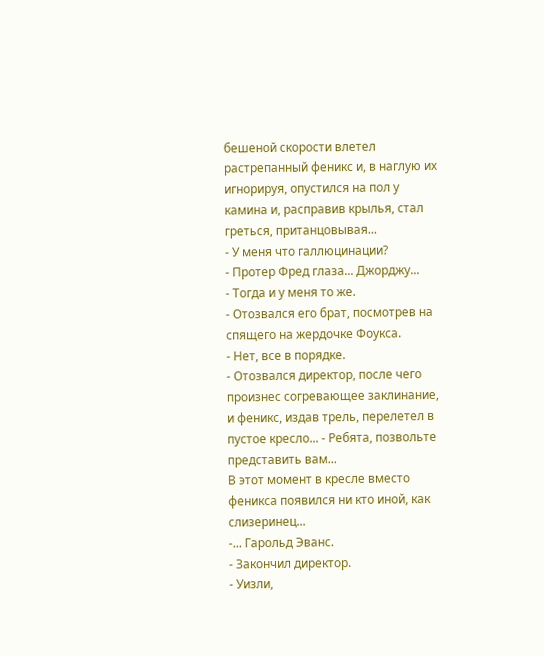бешеной скорости влетел растрепанный феникс и, в наглую их игнорируя, опустился на пол у камина и, расправив крылья, стал греться, пританцовывая...
- У меня что галлюцинации?
- Протер Фред глаза... Джорджу...
- Тогда и у меня то же.
- Отозвался его брат, посмотрев на спящего на жердочке Фоукса.
- Нет, все в порядке.
- Отозвался директор, после чего произнес согревающее заклинание, и феникс, издав трель, перелетел в пустое кресло... - Ребята, позвольте представить вам...
В этот момент в кресле вместо феникса появился ни кто иной, как слизеринец...
-... Гарольд Эванс.
- Закончил директор.
- Уизли,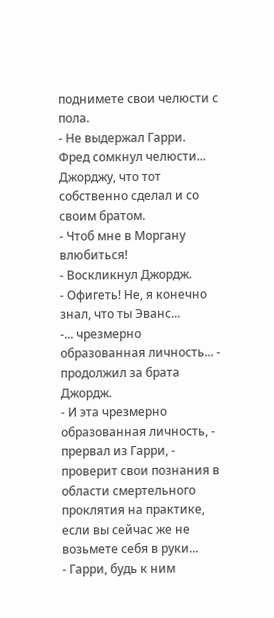поднимете свои челюсти с пола.
- Не выдержал Гарри.
Фред сомкнул челюсти... Джорджу, что тот собственно сделал и со своим братом.
- Чтоб мне в Моргану влюбиться!
- Воскликнул Джордж.
- Офигеть! Не, я конечно знал, что ты Эванс...
-... чрезмерно образованная личность... - продолжил за брата Джордж.
- И эта чрезмерно образованная личность, - прервал из Гарри, - проверит свои познания в области смертельного проклятия на практике, если вы сейчас же не возьмете себя в руки...
- Гарри, будь к ним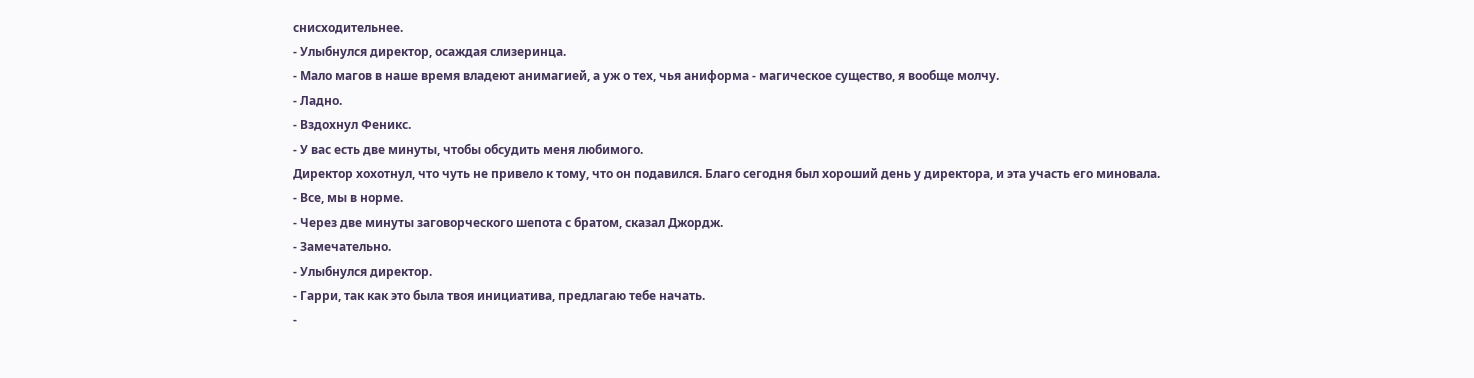снисходительнее.
- Улыбнулся директор, осаждая слизеринца.
- Мало магов в наше время владеют анимагией, а уж о тех, чья аниформа - магическое существо, я вообще молчу.
- Ладно.
- Вздохнул Феникс.
- У вас есть две минуты, чтобы обсудить меня любимого.
Директор хохотнул, что чуть не привело к тому, что он подавился. Благо сегодня был хороший день у директора, и эта участь его миновала.
- Все, мы в норме.
- Через две минуты заговорческого шепота с братом, сказал Джордж.
- Замечательно.
- Улыбнулся директор.
- Гарри, так как это была твоя инициатива, предлагаю тебе начать.
-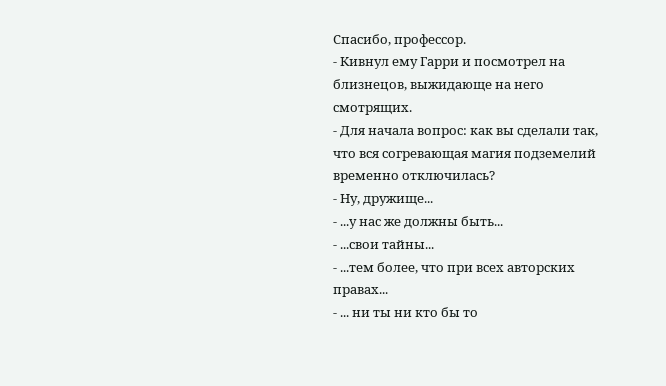Спасибо, профессор.
- Кивнул ему Гарри и посмотрел на близнецов, выжидающе на него смотрящих.
- Для начала вопрос: как вы сделали так, что вся согревающая магия подземелий временно отключилась?
- Ну, дружище...
- ...у нас же должны быть...
- ...свои тайны...
- ...тем более, что при всех авторских правах...
- ... ни ты ни кто бы то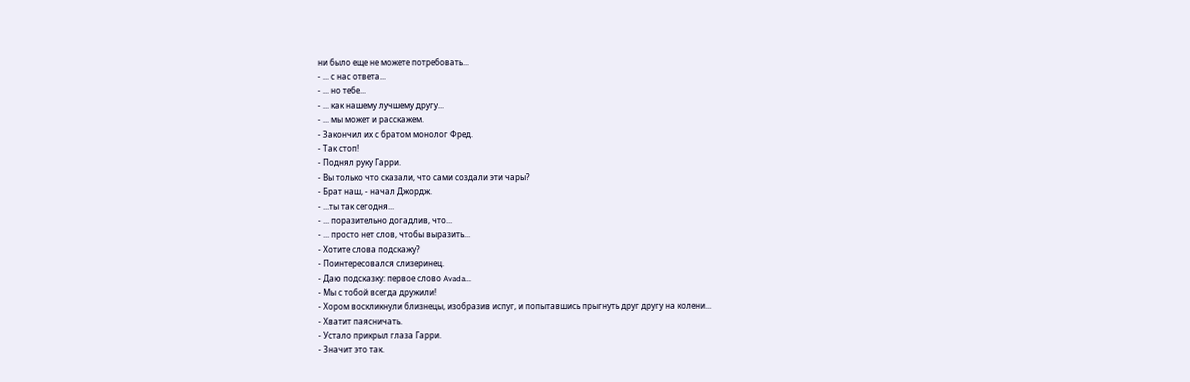ни было еще не можете потребовать...
- ... с нас ответа...
- ... но тебе...
- ... как нашему лучшему другу...
- ... мы может и расскажем.
- Закончил их с братом монолог Фред.
- Так стоп!
- Поднял руку Гарри.
- Вы только что сказали, что сами создали эти чары?
- Брат наш, - начал Джордж.
- ...ты так сегодня...
- ... поразительно догадлив, что...
- ... просто нет слов, чтобы выразить...
- Хотите слова подскажу?
- Поинтересовался слизеринец.
- Даю подсказку: первое слово Avada...
- Мы с тобой всегда дружили!
- Хором воскликнули близнецы, изобразив испуг, и попытавшись прыгнуть друг другу на колени...
- Хватит паясничать.
- Устало прикрыл глаза Гарри.
- Значит это так.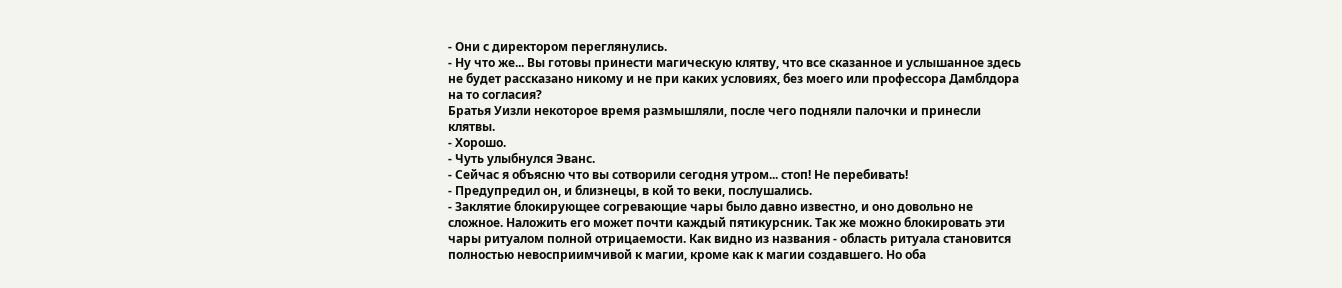- Они с директором переглянулись.
- Ну что же... Вы готовы принести магическую клятву, что все сказанное и услышанное здесь не будет рассказано никому и не при каких условиях, без моего или профессора Дамблдора на то согласия?
Братья Уизли некоторое время размышляли, после чего подняли палочки и принесли клятвы.
- Хорошо.
- Чуть улыбнулся Эванс.
- Сейчас я объясню что вы сотворили сегодня утром... стоп! Не перебивать!
- Предупредил он, и близнецы, в кой то веки, послушались.
- Заклятие блокирующее согревающие чары было давно известно, и оно довольно не сложное. Наложить его может почти каждый пятикурсник. Так же можно блокировать эти чары ритуалом полной отрицаемости. Как видно из названия - область ритуала становится полностью невосприимчивой к магии, кроме как к магии создавшего. Но оба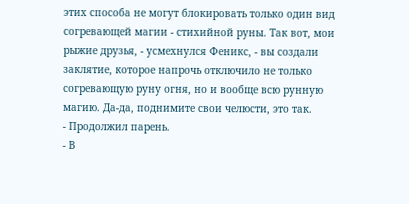этих способа не могут блокировать только один вид согревающей магии - стихийной руны. Так вот, мои рыжие друзья, - усмехнулся Феникс, - вы создали заклятие, которое напрочь отключило не только согревающую руну огня, но и вообще всю рунную магию. Да-да, поднимите свои челюсти, это так.
- Продолжил парень.
- В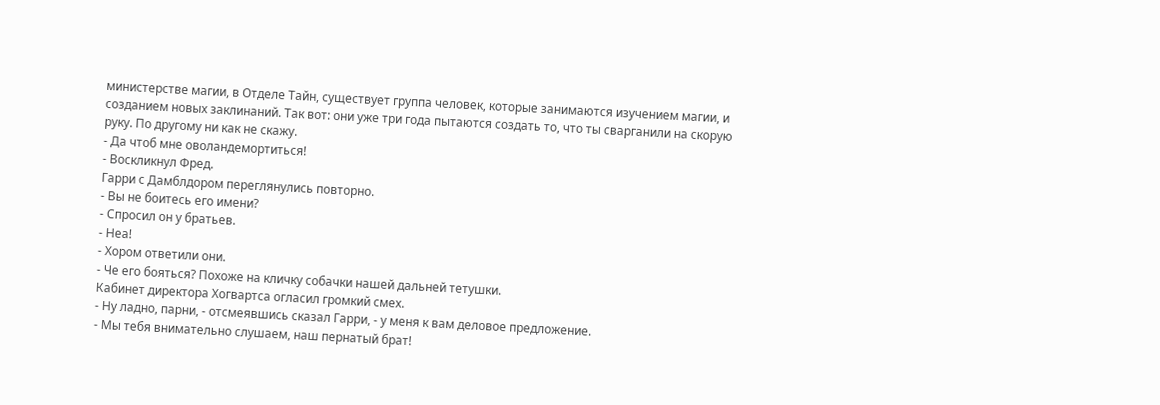министерстве магии, в Отделе Тайн, существует группа человек, которые занимаются изучением магии, и созданием новых заклинаний. Так вот: они уже три года пытаются создать то, что ты сварганили на скорую руку. По другому ни как не скажу.
- Да чтоб мне оволандемортиться!
- Воскликнул Фред.
Гарри с Дамблдором переглянулись повторно.
- Вы не боитесь его имени?
- Спросил он у братьев.
- Неа!
- Хором ответили они.
- Че его бояться? Похоже на кличку собачки нашей дальней тетушки.
Кабинет директора Хогвартса огласил громкий смех.
- Ну ладно, парни, - отсмеявшись сказал Гарри, - у меня к вам деловое предложение.
- Мы тебя внимательно слушаем, наш пернатый брат!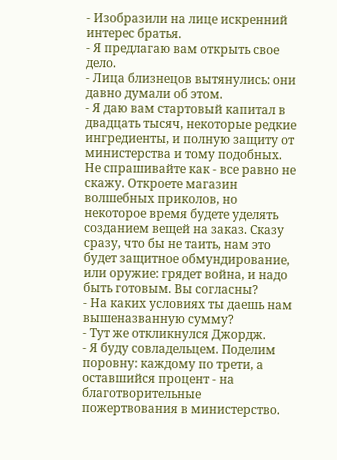- Изобразили на лице искренний интерес братья.
- Я предлагаю вам открыть свое дело.
- Лица близнецов вытянулись: они давно думали об этом.
- Я даю вам стартовый капитал в двадцать тысяч, некоторые редкие ингредиенты, и полную защиту от министерства и тому подобных. Не спрашивайте как - все равно не скажу. Откроете магазин волшебных приколов, но некоторое время будете уделять созданием вещей на заказ. Сказу сразу, что бы не таить, нам это будет защитное обмундирование, или оружие: грядет война, и надо быть готовым. Вы согласны?
- На каких условиях ты даешь нам вышеназванную сумму?
- Тут же откликнулся Джордж.
- Я буду совладельцем. Поделим поровну: каждому по трети, а оставшийся процент - на благотворительные пожертвования в министерство.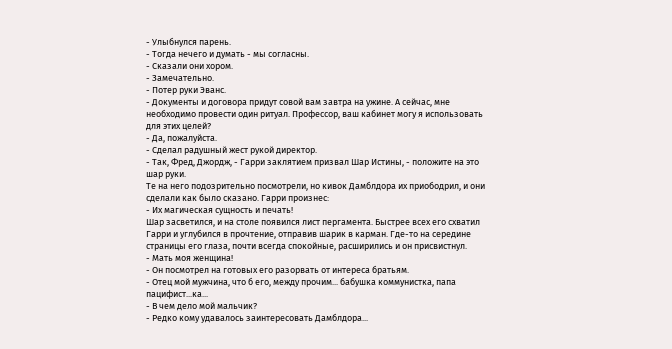- Улыбнулся парень.
- Тогда нечего и думать - мы согласны.
- Сказали они хором.
- Замечательно.
- Потер руки Эванс.
- Документы и договора придут совой вам завтра на ужине. А сейчас, мне необходимо провести один ритуал. Профессор, ваш кабинет могу я использовать для этих целей?
- Да, пожалуйста.
- Сделал радушный жест рукой директор.
- Так, Фред, Джордж, - Гарри заклятием призвал Шар Истины, - положите на это шар руки.
Те на него подозрительно посмотрели, но кивок Дамблдора их приободрил, и они сделали как было сказано. Гарри произнес:
- Их магическая сущность и печать!
Шар засветился, и на столе появился лист пергамента. Быстрее всех его схватил Гарри и углубился в прочтение, отправив шарик в карман. Где-то на середине страницы его глаза, почти всегда спокойные, расширились и он присвистнул.
- Мать моя женщина!
- Он посмотрел на готовых его разорвать от интереса братьям.
- Отец мой мужчина, что б его, между прочим... бабушка коммунистка, папа пацифист...ка...
- В чем дело мой мальчик?
- Редко кому удавалось заинтересовать Дамблдора...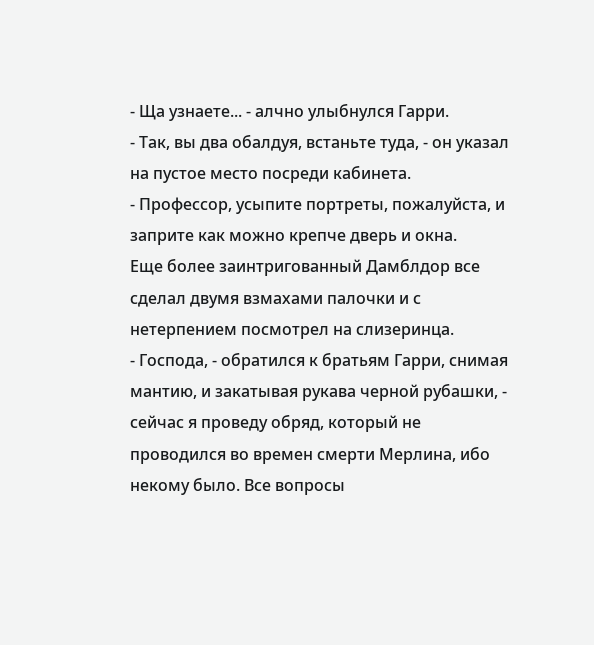- Ща узнаете... - алчно улыбнулся Гарри.
- Так, вы два обалдуя, встаньте туда, - он указал на пустое место посреди кабинета.
- Профессор, усыпите портреты, пожалуйста, и заприте как можно крепче дверь и окна.
Еще более заинтригованный Дамблдор все сделал двумя взмахами палочки и с нетерпением посмотрел на слизеринца.
- Господа, - обратился к братьям Гарри, снимая мантию, и закатывая рукава черной рубашки, - сейчас я проведу обряд, который не проводился во времен смерти Мерлина, ибо некому было. Все вопросы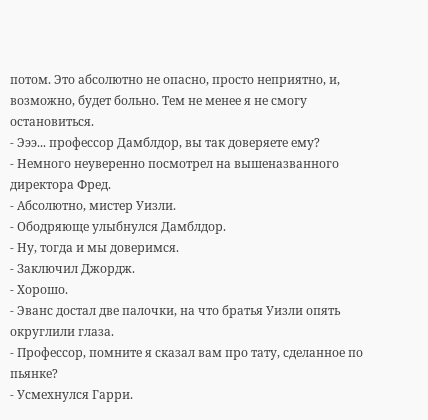потом. Это абсолютно не опасно, просто неприятно, и, возможно, будет больно. Тем не менее я не смогу остановиться.
- Эээ... профессор Дамблдор, вы так доверяете ему?
- Немного неуверенно посмотрел на вышеназванного директора Фред.
- Абсолютно, мистер Уизли.
- Ободряюще улыбнулся Дамблдор.
- Ну, тогда и мы доверимся.
- Заключил Джордж.
- Хорошо.
- Эванс достал две палочки, на что братья Уизли опять округлили глаза.
- Профессор, помните я сказал вам про тату, сделанное по пьянке?
- Усмехнулся Гарри.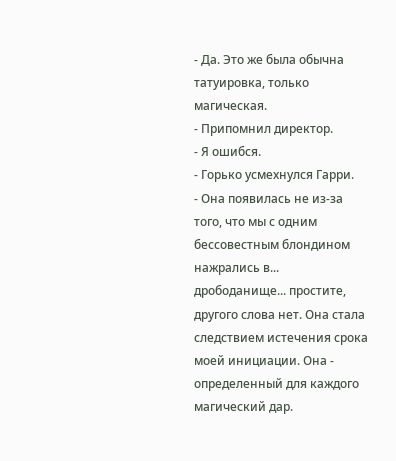- Да. Это же была обычна татуировка, только магическая.
- Припомнил директор.
- Я ошибся.
- Горько усмехнулся Гарри.
- Она появилась не из-за того, что мы с одним бессовестным блондином нажрались в... дрободанище... простите, другого слова нет. Она стала следствием истечения срока моей инициации. Она - определенный для каждого магический дар.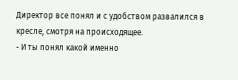Директор все понял и с удобством развалился в кресле, смотря на происходящее.
- И ты понял какой именно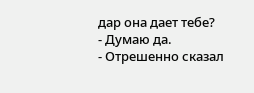дар она дает тебе?
- Думаю да.
- Отрешенно сказал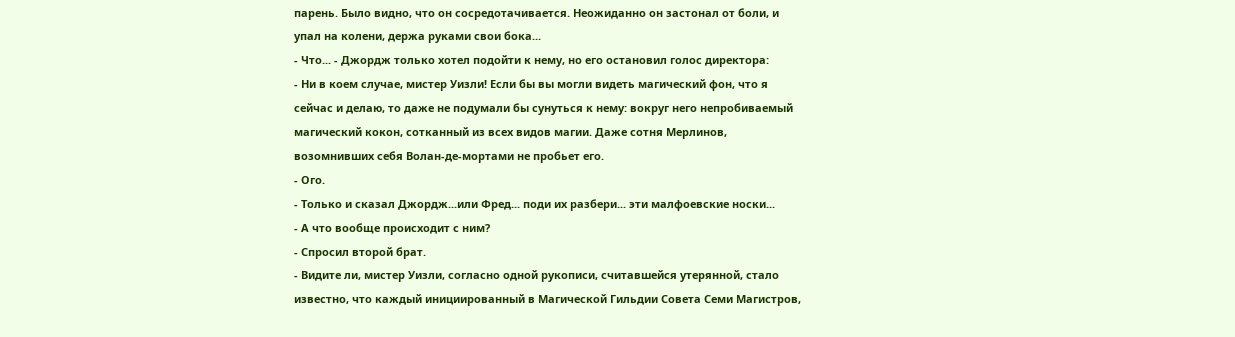парень. Было видно, что он сосредотачивается. Неожиданно он застонал от боли, и упал на колени, держа руками свои бока...
- Что... - Джордж только хотел подойти к нему, но его остановил голос директора:
- Ни в коем случае, мистер Уизли! Если бы вы могли видеть магический фон, что я сейчас и делаю, то даже не подумали бы сунуться к нему: вокруг него непробиваемый магический кокон, сотканный из всех видов магии. Даже сотня Мерлинов, возомнивших себя Волан-де-мортами не пробьет его.
- Ого.
- Только и сказал Джордж...или Фред... поди их разбери... эти малфоевские носки...
- А что вообще происходит с ним?
- Спросил второй брат.
- Видите ли, мистер Уизли, согласно одной рукописи, считавшейся утерянной, стало известно, что каждый инициированный в Магической Гильдии Совета Семи Магистров,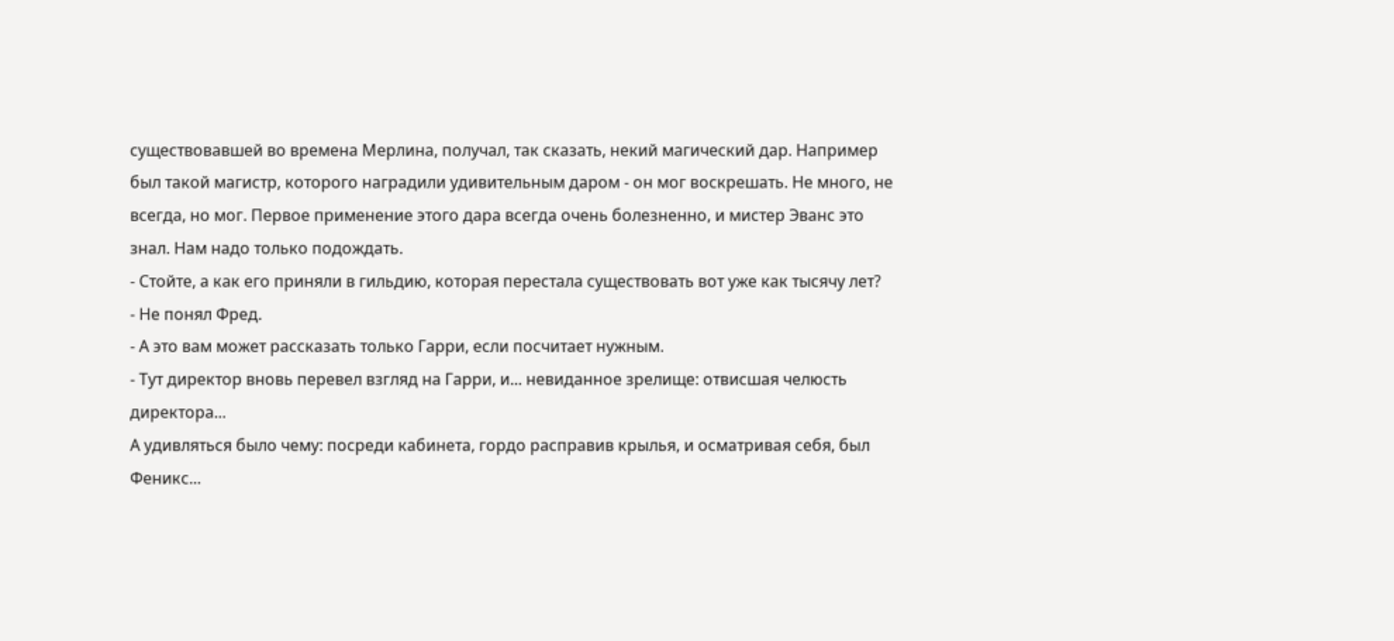существовавшей во времена Мерлина, получал, так сказать, некий магический дар. Например был такой магистр, которого наградили удивительным даром - он мог воскрешать. Не много, не всегда, но мог. Первое применение этого дара всегда очень болезненно, и мистер Эванс это знал. Нам надо только подождать.
- Стойте, а как его приняли в гильдию, которая перестала существовать вот уже как тысячу лет?
- Не понял Фред.
- А это вам может рассказать только Гарри, если посчитает нужным.
- Тут директор вновь перевел взгляд на Гарри, и... невиданное зрелище: отвисшая челюсть директора...
А удивляться было чему: посреди кабинета, гордо расправив крылья, и осматривая себя, был Феникс...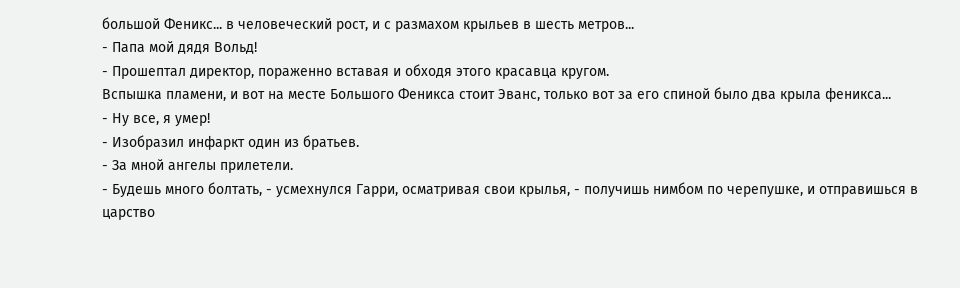большой Феникс... в человеческий рост, и с размахом крыльев в шесть метров...
- Папа мой дядя Вольд!
- Прошептал директор, пораженно вставая и обходя этого красавца кругом.
Вспышка пламени, и вот на месте Большого Феникса стоит Эванс, только вот за его спиной было два крыла феникса...
- Ну все, я умер!
- Изобразил инфаркт один из братьев.
- За мной ангелы прилетели.
- Будешь много болтать, - усмехнулся Гарри, осматривая свои крылья, - получишь нимбом по черепушке, и отправишься в царство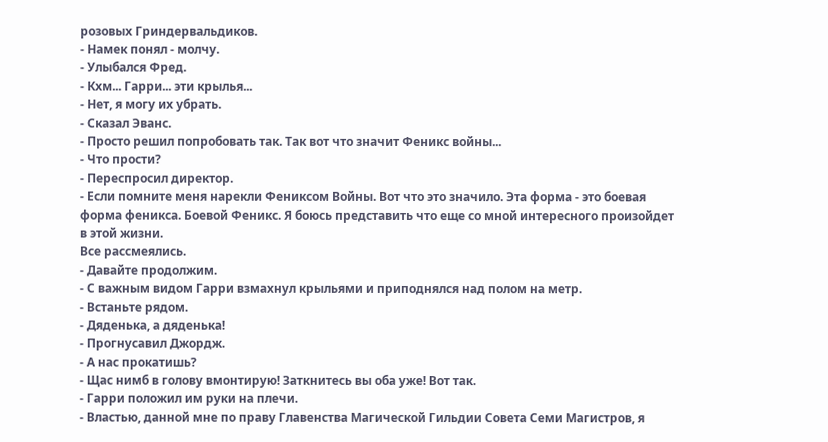розовых Гриндервальдиков.
- Намек понял - молчу.
- Улыбался Фред.
- Кхм... Гарри... эти крылья...
- Нет, я могу их убрать.
- Сказал Эванс.
- Просто решил попробовать так. Так вот что значит Феникс войны...
- Что прости?
- Переспросил директор.
- Если помните меня нарекли Фениксом Войны. Вот что это значило. Эта форма - это боевая форма феникса. Боевой Феникс. Я боюсь представить что еще со мной интересного произойдет в этой жизни.
Все рассмеялись.
- Давайте продолжим.
- С важным видом Гарри взмахнул крыльями и приподнялся над полом на метр.
- Встаньте рядом.
- Дяденька, а дяденька!
- Прогнусавил Джордж.
- А нас прокатишь?
- Щас нимб в голову вмонтирую! Заткнитесь вы оба уже! Вот так.
- Гарри положил им руки на плечи.
- Властью, данной мне по праву Главенства Магической Гильдии Совета Семи Магистров, я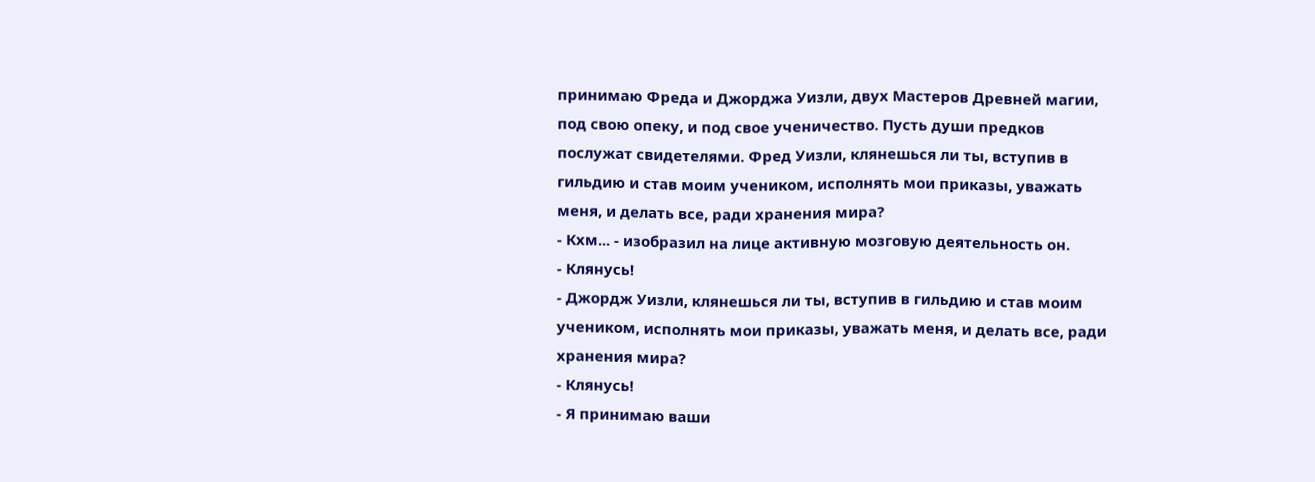принимаю Фреда и Джорджа Уизли, двух Мастеров Древней магии, под свою опеку, и под свое ученичество. Пусть души предков послужат свидетелями. Фред Уизли, клянешься ли ты, вступив в гильдию и став моим учеником, исполнять мои приказы, уважать меня, и делать все, ради хранения мира?
- Кхм... - изобразил на лице активную мозговую деятельность он.
- Клянусь!
- Джордж Уизли, клянешься ли ты, вступив в гильдию и став моим учеником, исполнять мои приказы, уважать меня, и делать все, ради хранения мира?
- Клянусь!
- Я принимаю ваши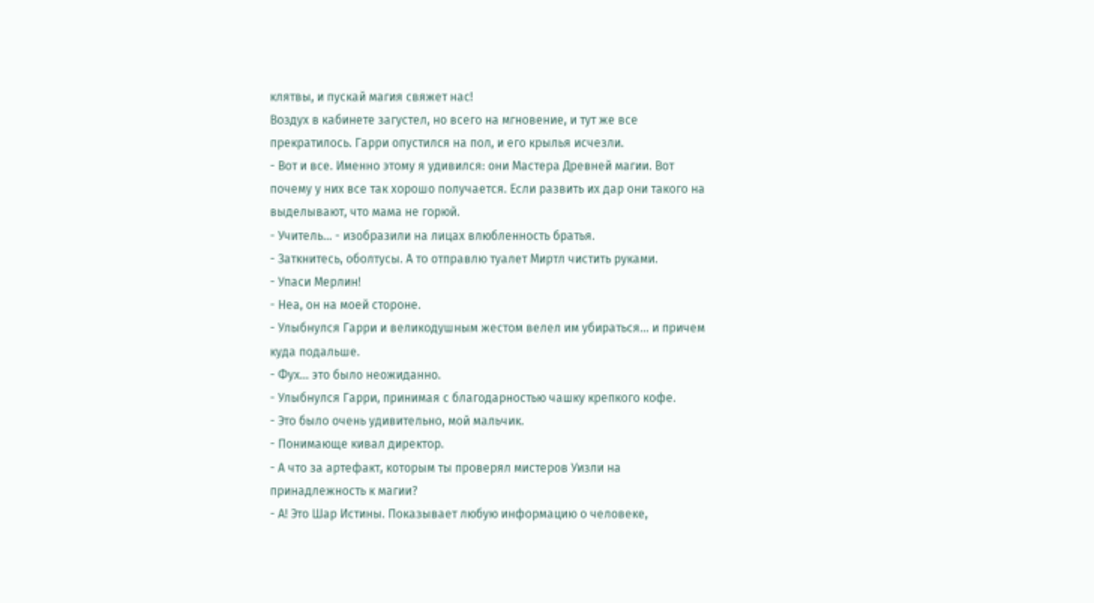клятвы, и пускай магия свяжет нас!
Воздух в кабинете загустел, но всего на мгновение, и тут же все прекратилось. Гарри опустился на пол, и его крылья исчезли.
- Вот и все. Именно этому я удивился: они Мастера Древней магии. Вот почему у них все так хорошо получается. Если развить их дар они такого на выделывают, что мама не горюй.
- Учитель... - изобразили на лицах влюбленность братья.
- Заткнитесь, оболтусы. А то отправлю туалет Миртл чистить руками.
- Упаси Мерлин!
- Неа, он на моей стороне.
- Улыбнулся Гарри и великодушным жестом велел им убираться... и причем куда подальше.
- Фух... это было неожиданно.
- Улыбнулся Гарри, принимая с благодарностью чашку крепкого кофе.
- Это было очень удивительно, мой мальчик.
- Понимающе кивал директор.
- А что за артефакт, которым ты проверял мистеров Уизли на принадлежность к магии?
- А! Это Шар Истины. Показывает любую информацию о человеке,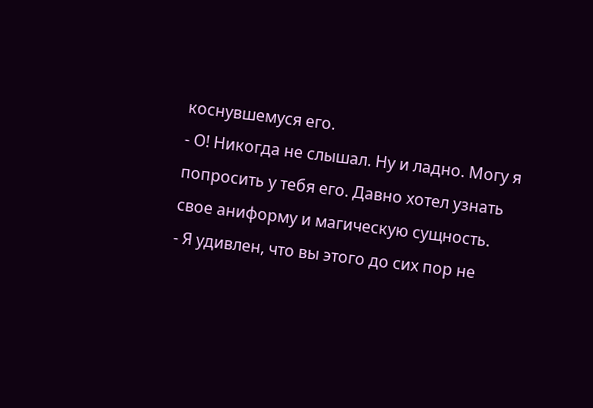коснувшемуся его.
- О! Никогда не слышал. Ну и ладно. Могу я попросить у тебя его. Давно хотел узнать свое аниформу и магическую сущность.
- Я удивлен, что вы этого до сих пор не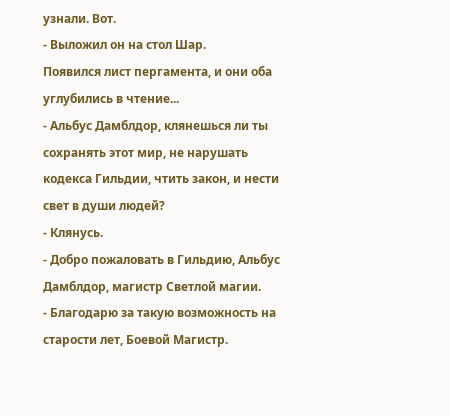узнали. Вот.
- Выложил он на стол Шар.
Появился лист пергамента, и они оба углубились в чтение...
- Альбус Дамблдор, клянешься ли ты сохранять этот мир, не нарушать кодекса Гильдии, чтить закон, и нести свет в души людей?
- Клянусь.
- Добро пожаловать в Гильдию, Альбус Дамблдор, магистр Светлой магии.
- Благодарю за такую возможность на старости лет, Боевой Магистр.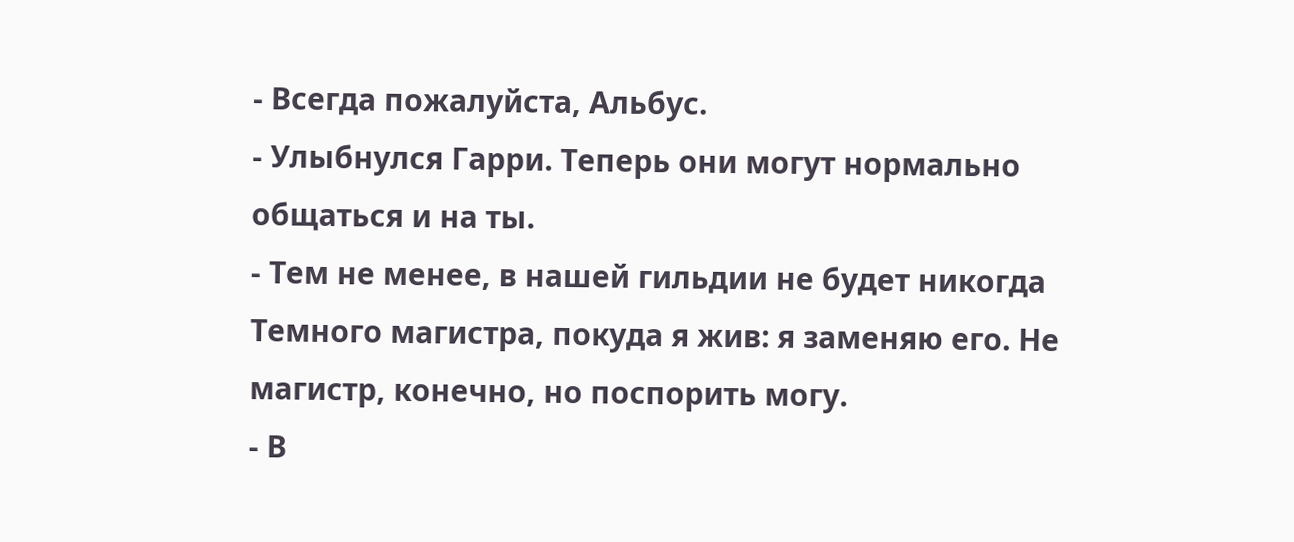- Всегда пожалуйста, Альбус.
- Улыбнулся Гарри. Теперь они могут нормально общаться и на ты.
- Тем не менее, в нашей гильдии не будет никогда Темного магистра, покуда я жив: я заменяю его. Не магистр, конечно, но поспорить могу.
- В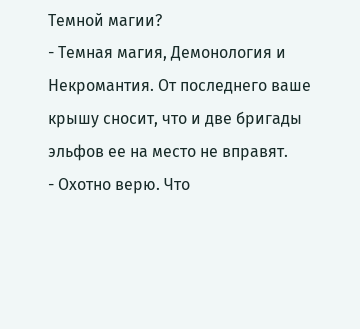Темной магии?
- Темная магия, Демонология и Некромантия. От последнего ваше крышу сносит, что и две бригады эльфов ее на место не вправят.
- Охотно верю. Что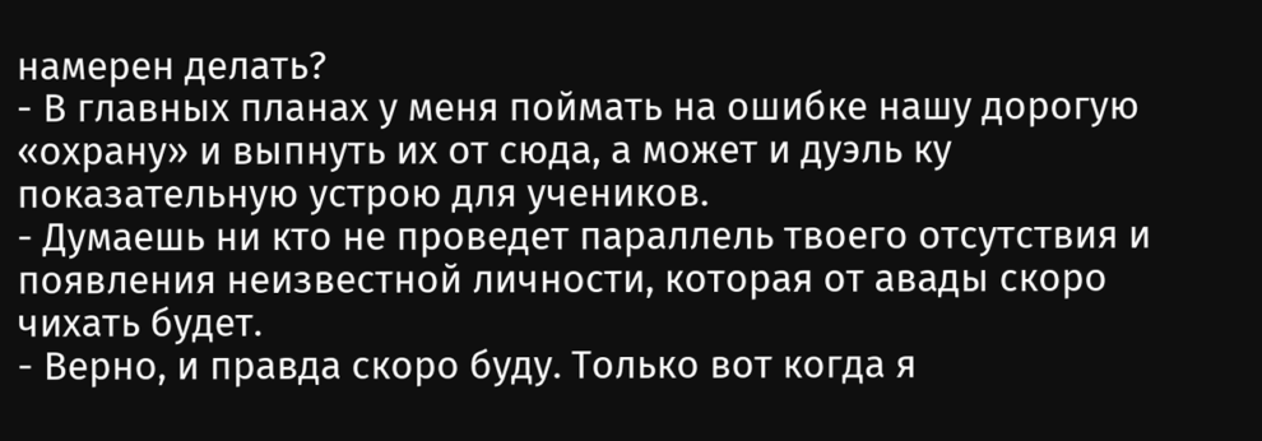намерен делать?
- В главных планах у меня поймать на ошибке нашу дорогую «охрану» и выпнуть их от сюда, а может и дуэль ку показательную устрою для учеников.
- Думаешь ни кто не проведет параллель твоего отсутствия и появления неизвестной личности, которая от авады скоро чихать будет.
- Верно, и правда скоро буду. Только вот когда я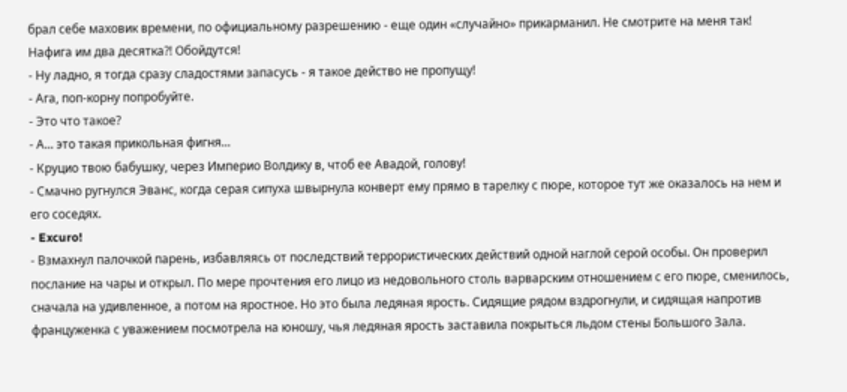брал себе маховик времени, по официальному разрешению - еще один «случайно» прикарманил. Не смотрите на меня так! Нафига им два десятка?! Обойдутся!
- Ну ладно, я тогда сразу сладостями запасусь - я такое действо не пропущу!
- Ага, поп-корну попробуйте.
- Это что такое?
- А... это такая прикольная фигня...
- Круцио твою бабушку, через Империо Волдику в, чтоб ее Авадой, голову!
- Смачно ругнулся Эванс, когда серая сипуха швырнула конверт ему прямо в тарелку с пюре, которое тут же оказалось на нем и его соседях.
- Excuro!
- Взмахнул палочкой парень, избавляясь от последствий террористических действий одной наглой серой особы. Он проверил послание на чары и открыл. По мере прочтения его лицо из недовольного столь варварским отношением с его пюре, сменилось, сначала на удивленное, а потом на яростное. Но это была ледяная ярость. Сидящие рядом вздрогнули, и сидящая напротив француженка с уважением посмотрела на юношу, чья ледяная ярость заставила покрыться льдом стены Большого Зала.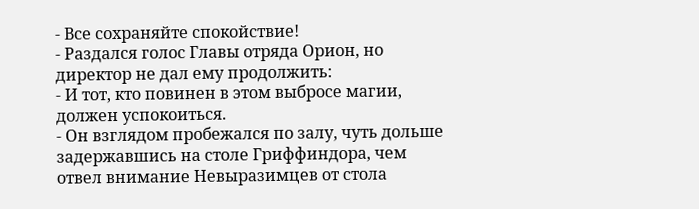- Все сохраняйте спокойствие!
- Раздался голос Главы отряда Орион, но директор не дал ему продолжить:
- И тот, кто повинен в этом выбросе магии, должен успокоиться.
- Он взглядом пробежался по залу, чуть дольше задержавшись на столе Гриффиндора, чем отвел внимание Невыразимцев от стола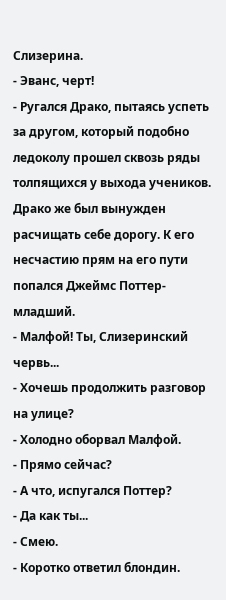Слизерина.
- Эванс, черт!
- Ругался Драко, пытаясь успеть за другом, который подобно ледоколу прошел сквозь ряды толпящихся у выхода учеников. Драко же был вынужден расчищать себе дорогу. К его несчастию прям на его пути попался Джеймс Поттер-младший.
- Малфой! Ты, Слизеринский червь...
- Хочешь продолжить разговор на улице?
- Холодно оборвал Малфой.
- Прямо сейчас?
- А что, испугался Поттер?
- Да как ты...
- Смею.
- Коротко ответил блондин.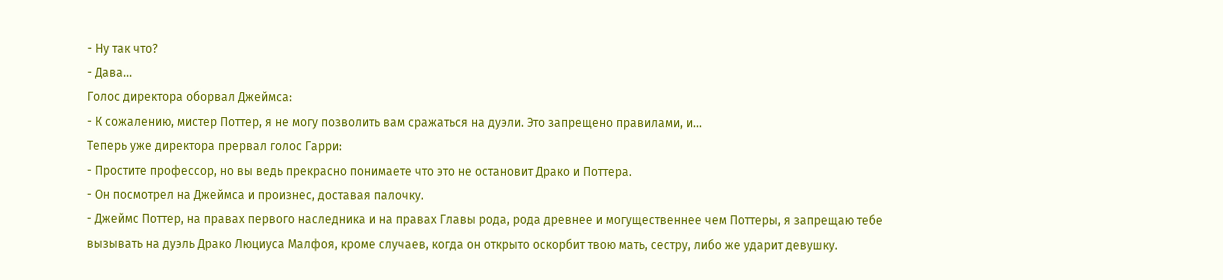- Ну так что?
- Дава...
Голос директора оборвал Джеймса:
- К сожалению, мистер Поттер, я не могу позволить вам сражаться на дуэли. Это запрещено правилами, и...
Теперь уже директора прервал голос Гарри:
- Простите профессор, но вы ведь прекрасно понимаете что это не остановит Драко и Поттера.
- Он посмотрел на Джеймса и произнес, доставая палочку.
- Джеймс Поттер, на правах первого наследника и на правах Главы рода, рода древнее и могущественнее чем Поттеры, я запрещаю тебе вызывать на дуэль Драко Люциуса Малфоя, кроме случаев, когда он открыто оскорбит твою мать, сестру, либо же ударит девушку.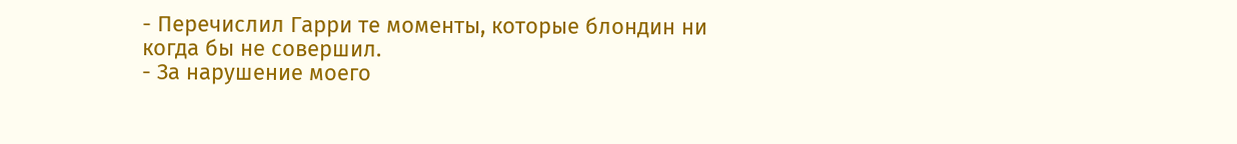- Перечислил Гарри те моменты, которые блондин ни когда бы не совершил.
- За нарушение моего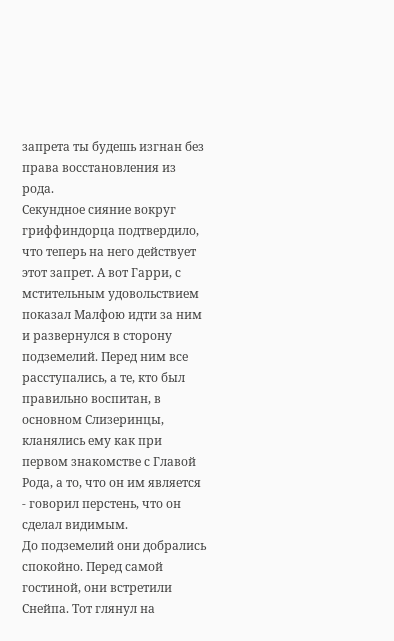запрета ты будешь изгнан без права восстановления из рода.
Секундное сияние вокруг гриффиндорца подтвердило, что теперь на него действует этот запрет. А вот Гарри, с мстительным удовольствием показал Малфою идти за ним и развернулся в сторону подземелий. Перед ним все расступались, а те, кто был правильно воспитан, в основном Слизеринцы, кланялись ему как при первом знакомстве с Главой Рода, а то, что он им является - говорил перстень, что он сделал видимым.
До подземелий они добрались спокойно. Перед самой гостиной, они встретили Снейпа. Тот глянул на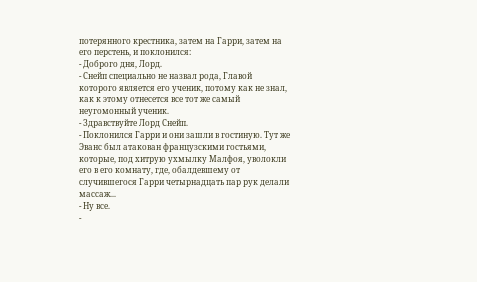потерянного крестника, затем на Гарри, затем на его перстень, и поклонился:
- Доброго дня, Лорд.
- Снейп специально не назвал рода, Главой которого является его ученик, потому как не знал, как к этому отнесется все тот же самый неугомонный ученик.
- Здравствуйте Лорд Снейп.
- Поклонился Гарри и они зашли в гостиную. Тут же Эванс был атакован французскими гостьями, которые, под хитрую ухмылку Малфоя, уволокли его в его комнату, где, обалдевшему от случившегося Гарри четырнадцать пар рук делали массаж...
- Ну все.
-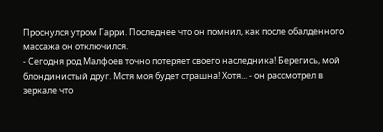Проснулся утром Гарри. Последнее что он помнил, как после обалденного массажа он отключился.
- Сегодня род Малфоев точно потеряет своего наследника! Берегись, мой блондинистый друг. Мстя моя будет страшна! Хотя... - он рассмотрел в зеркале что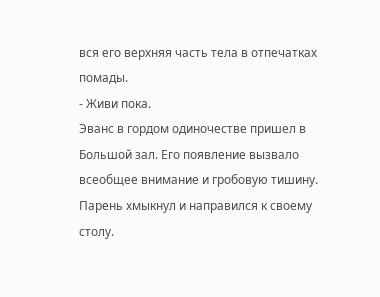вся его верхняя часть тела в отпечатках помады.
- Живи пока.
Эванс в гордом одиночестве пришел в Большой зал. Его появление вызвало всеобщее внимание и гробовую тишину. Парень хмыкнул и направился к своему столу.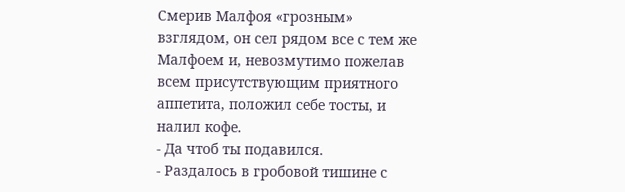Смерив Малфоя «грозным» взглядом, он сел рядом все с тем же Малфоем и, невозмутимо пожелав всем присутствующим приятного аппетита, положил себе тосты, и налил кофе.
- Да чтоб ты подавился.
- Раздалось в гробовой тишине с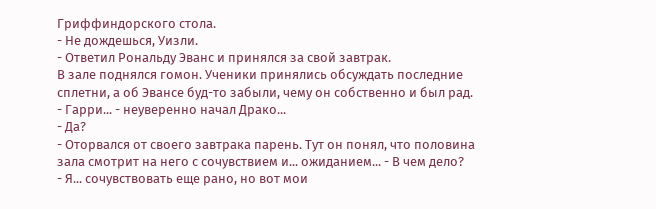Гриффиндорского стола.
- Не дождешься, Уизли.
- Ответил Рональду Эванс и принялся за свой завтрак.
В зале поднялся гомон. Ученики принялись обсуждать последние сплетни, а об Эвансе буд-то забыли, чему он собственно и был рад.
- Гарри... - неуверенно начал Драко...
- Да?
- Оторвался от своего завтрака парень. Тут он понял, что половина зала смотрит на него с сочувствием и... ожиданием... - В чем дело?
- Я... сочувствовать еще рано, но вот мои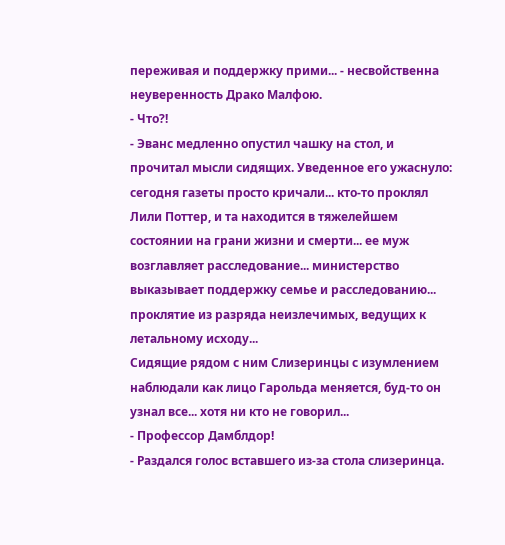переживая и поддержку прими... - несвойственна неуверенность Драко Малфою.
- Что?!
- Эванс медленно опустил чашку на стол, и прочитал мысли сидящих. Уведенное его ужаснуло: сегодня газеты просто кричали... кто-то проклял Лили Поттер, и та находится в тяжелейшем состоянии на грани жизни и смерти... ее муж возглавляет расследование... министерство выказывает поддержку семье и расследованию... проклятие из разряда неизлечимых, ведущих к летальному исходу...
Сидящие рядом с ним Слизеринцы с изумлением наблюдали как лицо Гарольда меняется, буд-то он узнал все... хотя ни кто не говорил...
- Профессор Дамблдор!
- Раздался голос вставшего из-за стола слизеринца.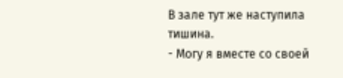В зале тут же наступила тишина.
- Могу я вместе со своей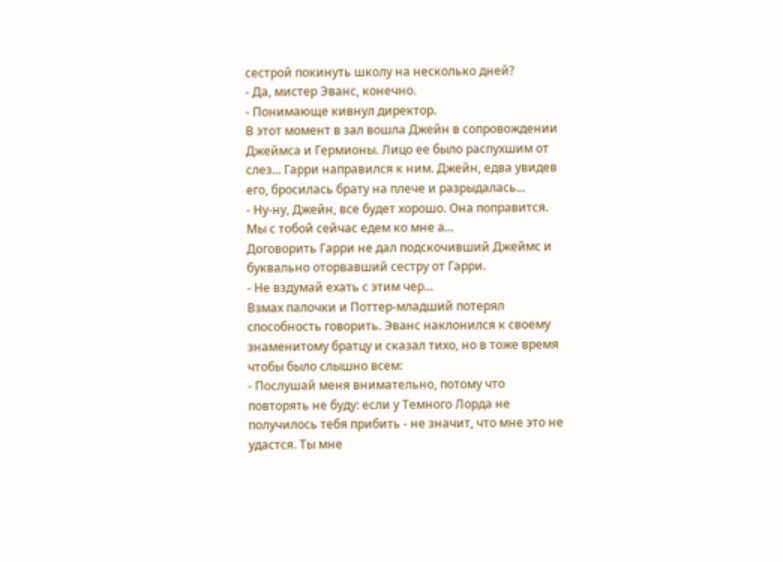сестрой покинуть школу на несколько дней?
- Да, мистер Эванс, конечно.
- Понимающе кивнул директор.
В этот момент в зал вошла Джейн в сопровождении Джеймса и Гермионы. Лицо ее было распухшим от слез... Гарри направился к ним. Джейн, едва увидев его, бросилась брату на плече и разрыдалась...
- Ну-ну, Джейн, все будет хорошо. Она поправится. Мы с тобой сейчас едем ко мне а...
Договорить Гарри не дал подскочивший Джеймс и буквально оторвавший сестру от Гарри.
- Не вздумай ехать с этим чер...
Взмах палочки и Поттер-младший потерял способность говорить. Эванс наклонился к своему знаменитому братцу и сказал тихо, но в тоже время чтобы было слышно всем:
- Послушай меня внимательно, потому что повторять не буду: если у Темного Лорда не получилось тебя прибить - не значит, что мне это не удастся. Ты мне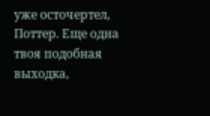уже осточертел, Поттер. Еще одна твоя подобная выходка,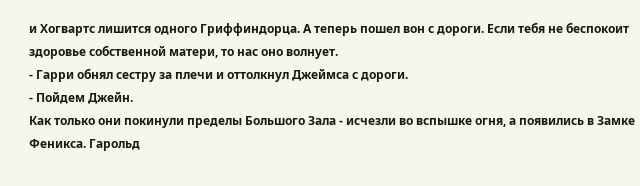и Хогвартс лишится одного Гриффиндорца. А теперь пошел вон с дороги. Если тебя не беспокоит здоровье собственной матери, то нас оно волнует.
- Гарри обнял сестру за плечи и оттолкнул Джеймса с дороги.
- Пойдем Джейн.
Как только они покинули пределы Большого Зала - исчезли во вспышке огня, а появились в Замке Феникса. Гарольд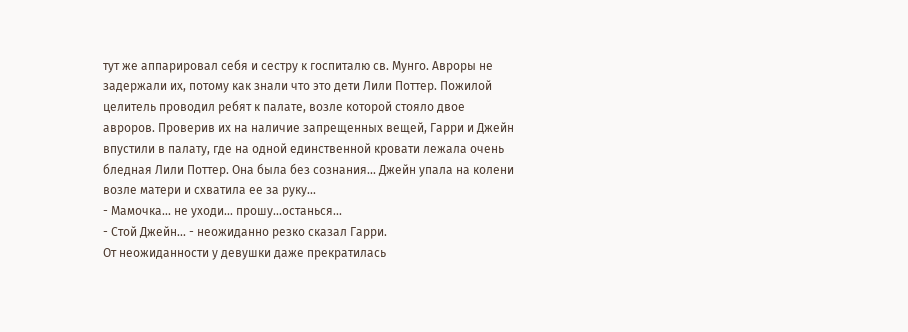тут же аппарировал себя и сестру к госпиталю св. Мунго. Авроры не задержали их, потому как знали что это дети Лили Поттер. Пожилой целитель проводил ребят к палате, возле которой стояло двое авроров. Проверив их на наличие запрещенных вещей, Гарри и Джейн впустили в палату, где на одной единственной кровати лежала очень бледная Лили Поттер. Она была без сознания... Джейн упала на колени возле матери и схватила ее за руку...
- Мамочка... не уходи... прошу...останься...
- Стой Джейн... - неожиданно резко сказал Гарри.
От неожиданности у девушки даже прекратилась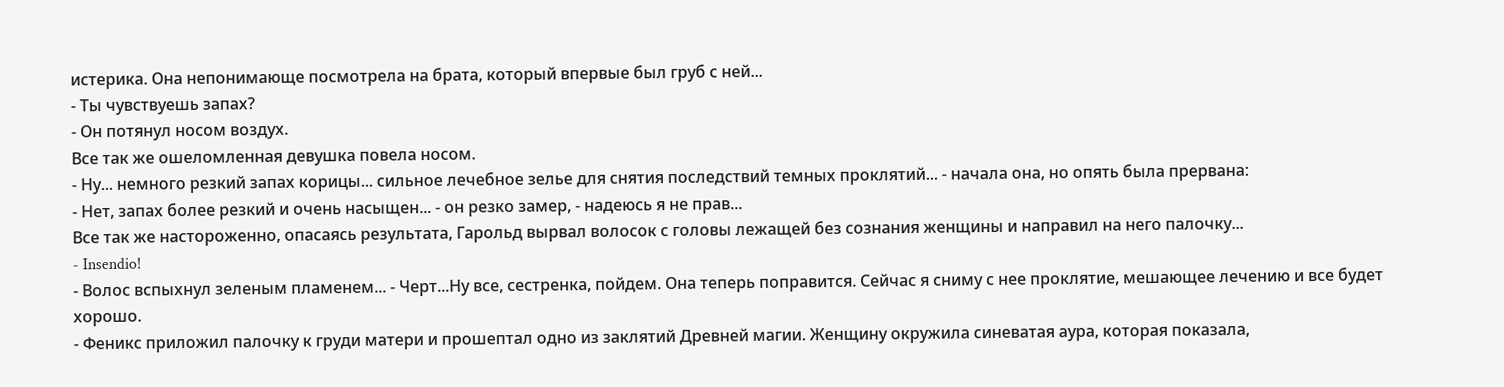истерика. Она непонимающе посмотрела на брата, который впервые был груб с ней...
- Ты чувствуешь запах?
- Он потянул носом воздух.
Все так же ошеломленная девушка повела носом.
- Ну... немного резкий запах корицы... сильное лечебное зелье для снятия последствий темных проклятий... - начала она, но опять была прервана:
- Нет, запах более резкий и очень насыщен... - он резко замер, - надеюсь я не прав...
Все так же настороженно, опасаясь результата, Гарольд вырвал волосок с головы лежащей без сознания женщины и направил на него палочку...
- Insendio!
- Волос вспыхнул зеленым пламенем... - Черт...Ну все, сестренка, пойдем. Она теперь поправится. Сейчас я сниму с нее проклятие, мешающее лечению и все будет хорошо.
- Феникс приложил палочку к груди матери и прошептал одно из заклятий Древней магии. Женщину окружила синеватая аура, которая показала,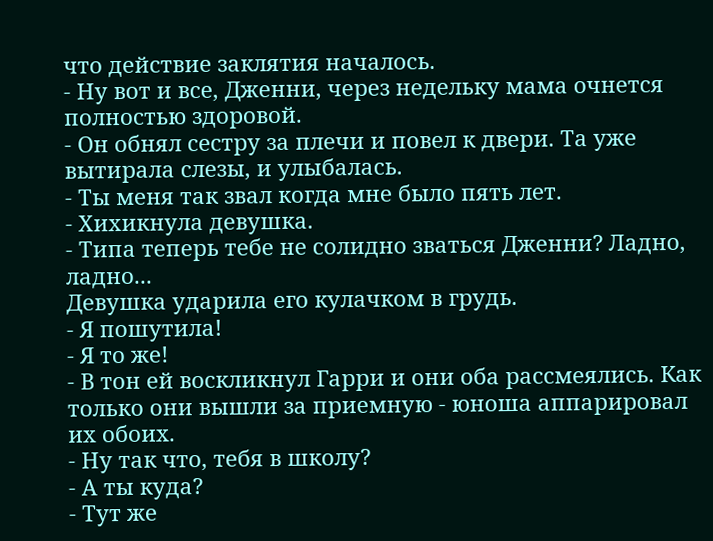что действие заклятия началось.
- Ну вот и все, Дженни, через недельку мама очнется полностью здоровой.
- Он обнял сестру за плечи и повел к двери. Та уже вытирала слезы, и улыбалась.
- Ты меня так звал когда мне было пять лет.
- Хихикнула девушка.
- Типа теперь тебе не солидно зваться Дженни? Ладно, ладно...
Девушка ударила его кулачком в грудь.
- Я пошутила!
- Я то же!
- В тон ей воскликнул Гарри и они оба рассмеялись. Как только они вышли за приемную - юноша аппарировал их обоих.
- Ну так что, тебя в школу?
- А ты куда?
- Тут же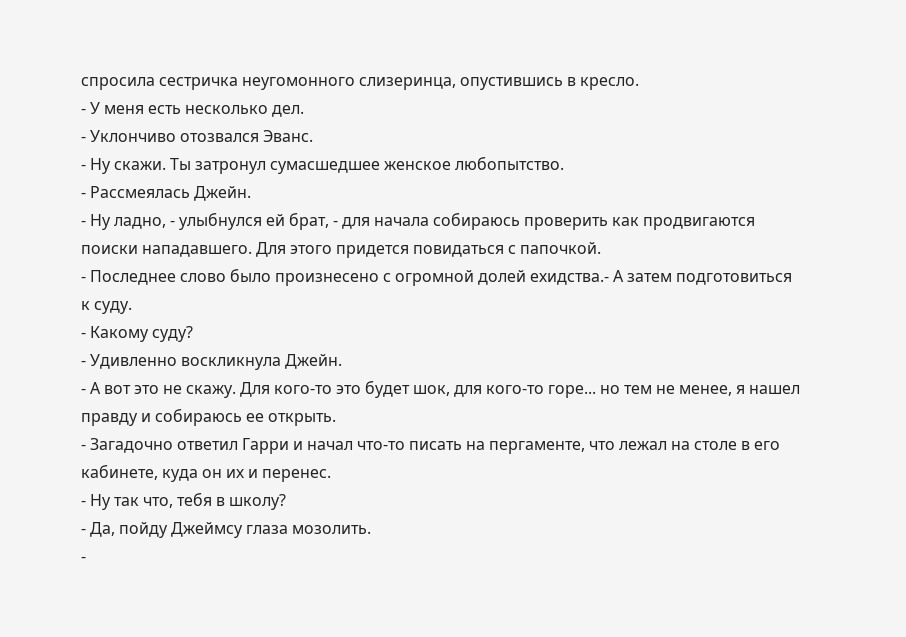спросила сестричка неугомонного слизеринца, опустившись в кресло.
- У меня есть несколько дел.
- Уклончиво отозвался Эванс.
- Ну скажи. Ты затронул сумасшедшее женское любопытство.
- Рассмеялась Джейн.
- Ну ладно, - улыбнулся ей брат, - для начала собираюсь проверить как продвигаются поиски нападавшего. Для этого придется повидаться с папочкой.
- Последнее слово было произнесено с огромной долей ехидства.- А затем подготовиться к суду.
- Какому суду?
- Удивленно воскликнула Джейн.
- А вот это не скажу. Для кого-то это будет шок, для кого-то горе... но тем не менее, я нашел правду и собираюсь ее открыть.
- Загадочно ответил Гарри и начал что-то писать на пергаменте, что лежал на столе в его кабинете, куда он их и перенес.
- Ну так что, тебя в школу?
- Да, пойду Джеймсу глаза мозолить.
-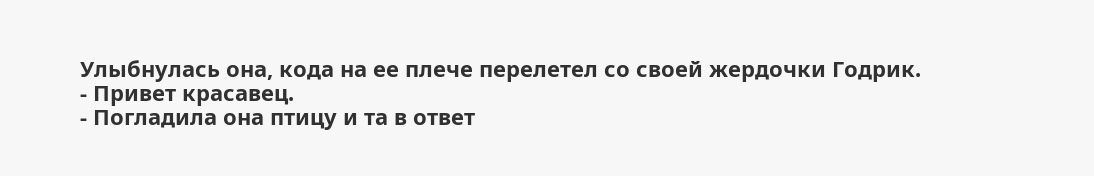Улыбнулась она, кода на ее плече перелетел со своей жердочки Годрик.
- Привет красавец.
- Погладила она птицу и та в ответ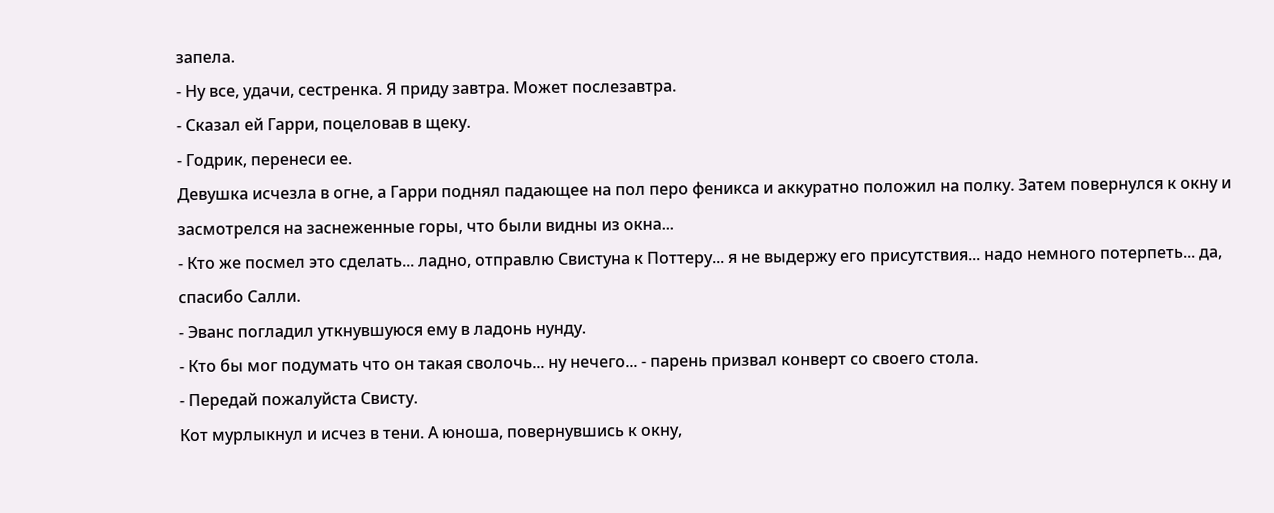запела.
- Ну все, удачи, сестренка. Я приду завтра. Может послезавтра.
- Сказал ей Гарри, поцеловав в щеку.
- Годрик, перенеси ее.
Девушка исчезла в огне, а Гарри поднял падающее на пол перо феникса и аккуратно положил на полку. Затем повернулся к окну и засмотрелся на заснеженные горы, что были видны из окна...
- Кто же посмел это сделать... ладно, отправлю Свистуна к Поттеру... я не выдержу его присутствия... надо немного потерпеть... да, спасибо Салли.
- Эванс погладил уткнувшуюся ему в ладонь нунду.
- Кто бы мог подумать что он такая сволочь... ну нечего... - парень призвал конверт со своего стола.
- Передай пожалуйста Свисту.
Кот мурлыкнул и исчез в тени. А юноша, повернувшись к окну,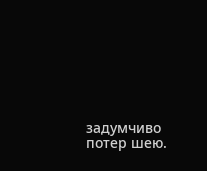задумчиво потер шею.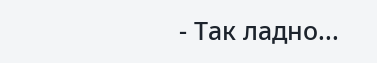- Так ладно...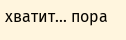хватит... пора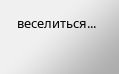веселиться...